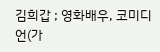김희갑 ; 영화배우, 코미디언(가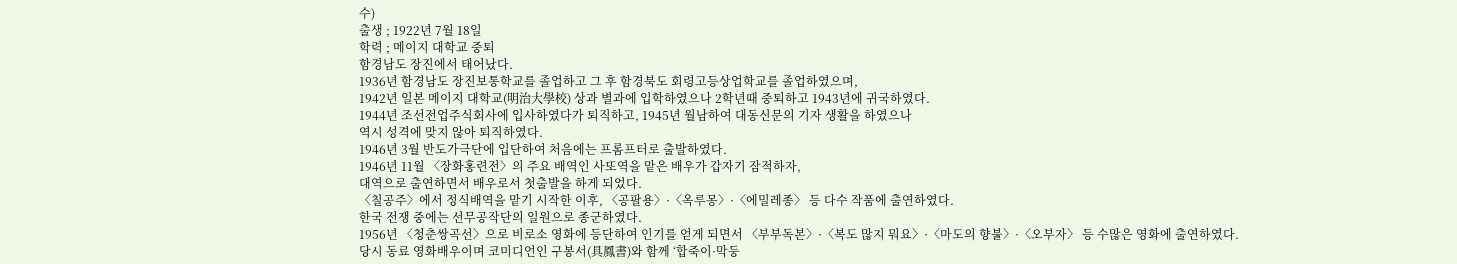수)
출생 ; 1922년 7월 18일
학력 ; 메이지 대학교 중퇴
함경남도 장진에서 태어났다.
1936년 함경남도 장진보통학교를 졸업하고 그 후 함경북도 회령고등상업학교를 졸업하였으며,
1942년 일본 메이지 대학교(明治大學校) 상과 별과에 입학하였으나 2학년때 중퇴하고 1943년에 귀국하였다.
1944년 조선전업주식회사에 입사하였다가 퇴직하고, 1945년 월남하여 대동신문의 기자 생활을 하였으나
역시 성격에 맞지 않아 퇴직하였다.
1946년 3월 반도가극단에 입단하여 처음에는 프롬프터로 출발하였다.
1946년 11월 〈장화홍련전〉의 주요 배역인 사또역을 맡은 배우가 갑자기 잠적하자,
대역으로 출연하면서 배우로서 첫출발을 하게 되었다.
〈칠공주〉에서 정식배역을 맡기 시작한 이후, 〈공팔용〉·〈옥루몽〉·〈에밀레종〉 등 다수 작품에 출연하였다.
한국 전쟁 중에는 선무공작단의 일원으로 종군하였다.
1956년 〈청춘쌍곡선〉으로 비로소 영화에 등단하여 인기를 얻게 되면서 〈부부독본〉·〈복도 많지 뭐요〉·〈마도의 향불〉·〈오부자〉 등 수많은 영화에 출연하였다.
당시 동료 영화배우이며 코미디언인 구봉서(具鳳書)와 함께 ‘합죽이·막둥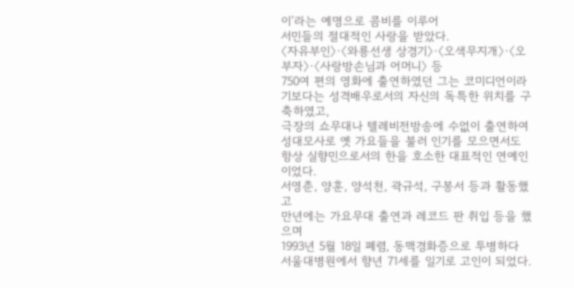이’라는 예명으로 콤비를 이루어
서민들의 절대적인 사랑을 받았다.
〈자유부인〉·〈와룡선생 상경기〉·〈오색무지개〉·〈오부자〉·〈사랑방손님과 어머니〉 등
750여 편의 영화에 출연하였던 그는 코미디언이라기보다는 성격배우로서의 자신의 독특한 위치를 구축하였고,
극장의 쇼무대나 텔레비전방송에 수없이 출연하여 성대모사로 옛 가요들을 불러 인기를 모으면서도
항상 실향민으로서의 한을 호소한 대표적인 연예인이었다.
서영춘, 양훈, 양석천, 곽규석, 구봉서 등과 활동했고
만년에는 가요무대 출연과 레코드 판 취입 등을 했으며
1993년 5월 18일 폐렴, 동맥경화증으로 투병하다
서울대병원에서 향년 71세를 일기로 고인이 되었다.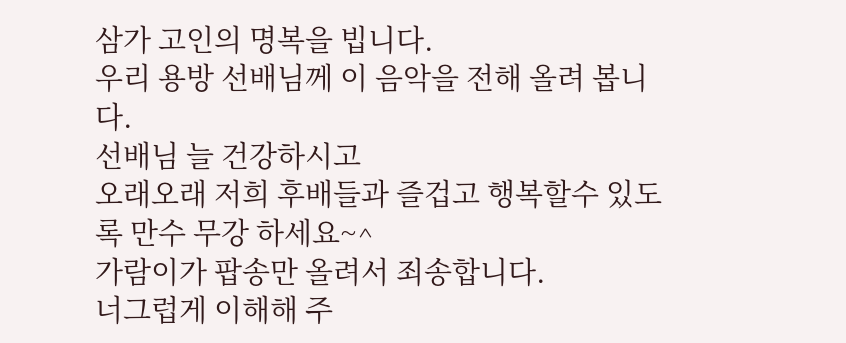삼가 고인의 명복을 빕니다.
우리 용방 선배님께 이 음악을 전해 올려 봅니다.
선배님 늘 건강하시고
오래오래 저희 후배들과 즐겁고 행복할수 있도록 만수 무강 하세요~^
가람이가 팝송만 올려서 죄송합니다.
너그럽게 이해해 주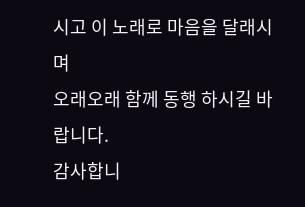시고 이 노래로 마음을 달래시며
오래오래 함께 동행 하시길 바랍니다.
감사합니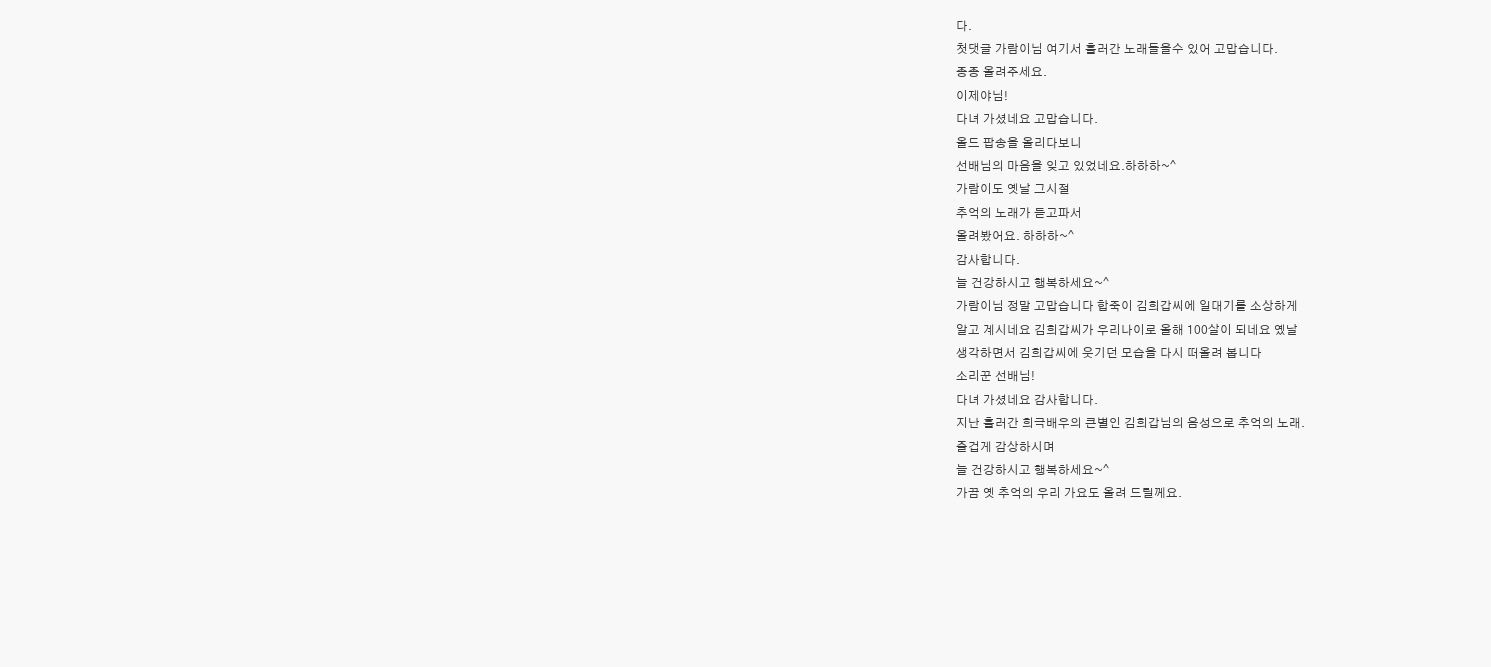다.
첫댓글 가람이님 여기서 흘러간 노래들을수 있어 고맙습니다.
종종 올려주세요.
이제야님!
다녀 가셨네요 고맙습니다.
올드 팝송을 올리다보니
선배님의 마음을 잊고 있었네요.하하하~^
가람이도 옛날 그시절
추억의 노래가 듣고파서
올려봤어요. 하하하~^
감사합니다.
늘 건강하시고 행복하세요~^
가람이님 정말 고맙습니다 합죽이 김희갑씨에 일대기를 소상하게
알고 계시네요 김희갑씨가 우리나이로 올해 100살이 되네요 옜날
생각하면서 김희갑씨에 웃기던 모습을 다시 떠올려 봅니다
소리꾼 선배님!
다녀 가셨네요 감사합니다.
지난 흘러간 희극배우의 큰별인 김희갑님의 음성으로 추억의 노래.
즐겁게 감상하시며
늘 건강하시고 행복하세요~^
가끔 옛 추억의 우리 가요도 올려 드릴께요.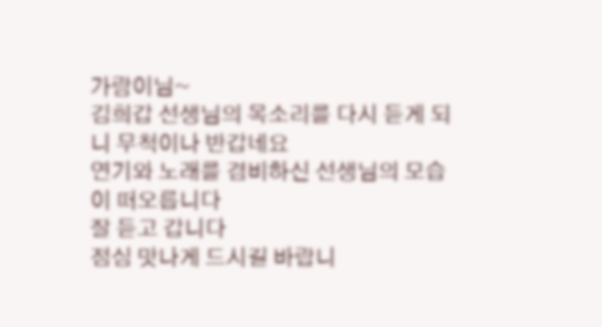가람이님~
김희갑 선생님의 목소리를 다시 듣게 되니 무척이나 반갑네요
연기와 노래를 겸비하신 선생님의 모습이 떠오릅니다
잘 듣고 갑니다
점심 맛나게 드시길 바랍니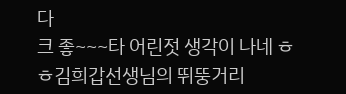다
크 좋~~~타 어린젓 생각이 나네 ㅎㅎ김희갑선생님의 뛰뚱거리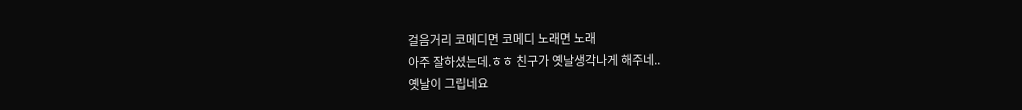걸음거리 코메디면 코메디 노래면 노래
아주 잘하셨는데.ㅎㅎ 친구가 옛날생각나게 해주네..
옛날이 그립네요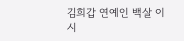김희갑 연예인 백살 이시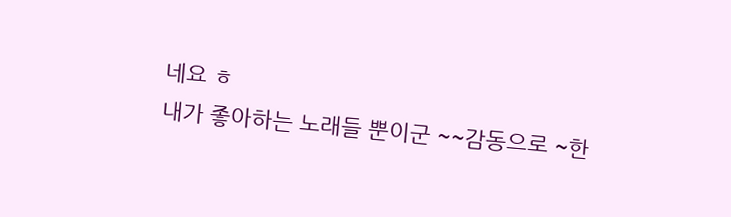네요 ㅎ
내가 좋아하는 노래들 뿐이군 ~~감동으로 ~한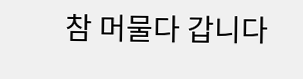참 머물다 갑니다